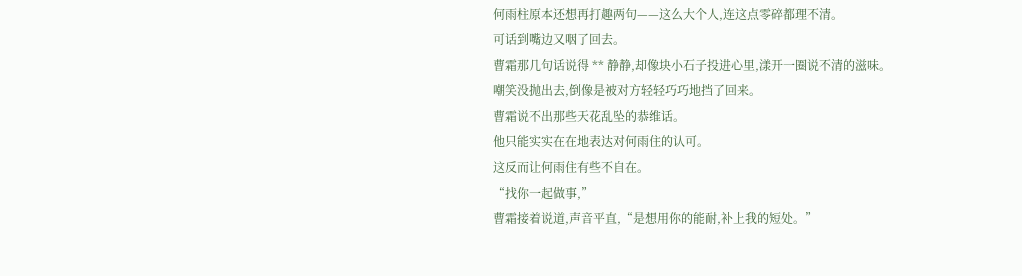何雨柱原本还想再打趣两句——这么大个人,连这点零碎都理不清。
可话到嘴边又咽了回去。
曹霜那几句话说得 ** 静静,却像块小石子投进心里,漾开一圈说不清的滋味。
嘲笑没抛出去,倒像是被对方轻轻巧巧地挡了回来。
曹霜说不出那些天花乱坠的恭维话。
他只能实实在在地表达对何雨住的认可。
这反而让何雨住有些不自在。
“找你一起做事,”
曹霜接着说道,声音平直,“是想用你的能耐,补上我的短处。”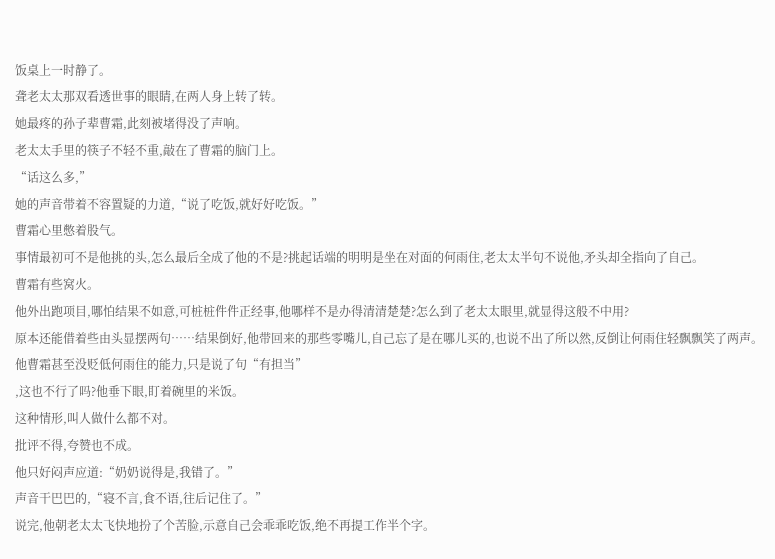饭桌上一时静了。
聋老太太那双看透世事的眼睛,在两人身上转了转。
她最疼的孙子辈曹霜,此刻被堵得没了声响。
老太太手里的筷子不轻不重,敲在了曹霜的脑门上。
“话这么多,”
她的声音带着不容置疑的力道,“说了吃饭,就好好吃饭。”
曹霜心里憋着股气。
事情最初可不是他挑的头,怎么最后全成了他的不是?挑起话端的明明是坐在对面的何雨住,老太太半句不说他,矛头却全指向了自己。
曹霜有些窝火。
他外出跑项目,哪怕结果不如意,可桩桩件件正经事,他哪样不是办得清清楚楚?怎么到了老太太眼里,就显得这般不中用?
原本还能借着些由头显摆两句……结果倒好,他带回来的那些零嘴儿,自己忘了是在哪儿买的,也说不出了所以然,反倒让何雨住轻飘飘笑了两声。
他曹霜甚至没贬低何雨住的能力,只是说了句“有担当”
,这也不行了吗?他垂下眼,盯着碗里的米饭。
这种情形,叫人做什么都不对。
批评不得,夸赞也不成。
他只好闷声应道:“奶奶说得是,我错了。”
声音干巴巴的,“寝不言,食不语,往后记住了。”
说完,他朝老太太飞快地扮了个苦脸,示意自己会乖乖吃饭,绝不再提工作半个字。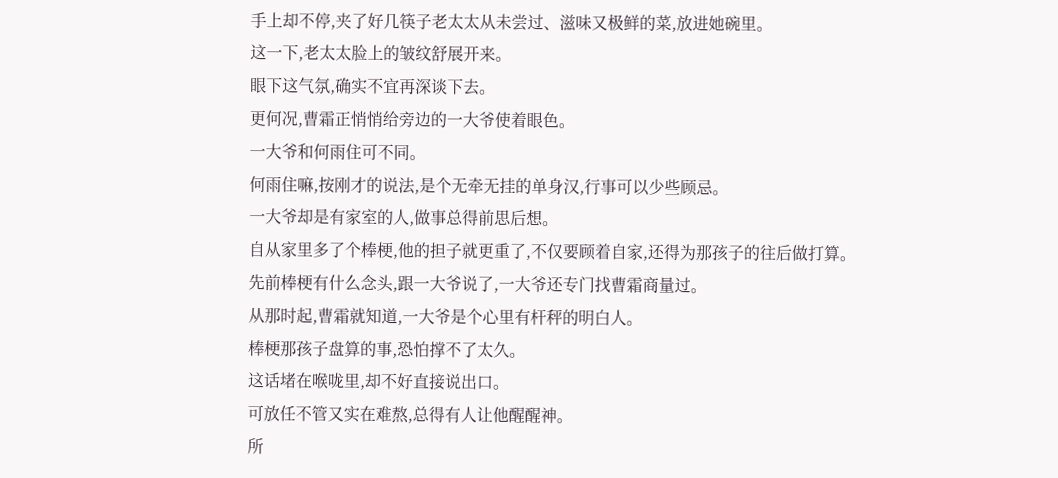手上却不停,夹了好几筷子老太太从未尝过、滋味又极鲜的菜,放进她碗里。
这一下,老太太脸上的皱纹舒展开来。
眼下这气氛,确实不宜再深谈下去。
更何况,曹霜正悄悄给旁边的一大爷使着眼色。
一大爷和何雨住可不同。
何雨住嘛,按刚才的说法,是个无牵无挂的单身汉,行事可以少些顾忌。
一大爷却是有家室的人,做事总得前思后想。
自从家里多了个棒梗,他的担子就更重了,不仅要顾着自家,还得为那孩子的往后做打算。
先前棒梗有什么念头,跟一大爷说了,一大爷还专门找曹霜商量过。
从那时起,曹霜就知道,一大爷是个心里有杆秤的明白人。
棒梗那孩子盘算的事,恐怕撑不了太久。
这话堵在喉咙里,却不好直接说出口。
可放任不管又实在难熬,总得有人让他醒醒神。
所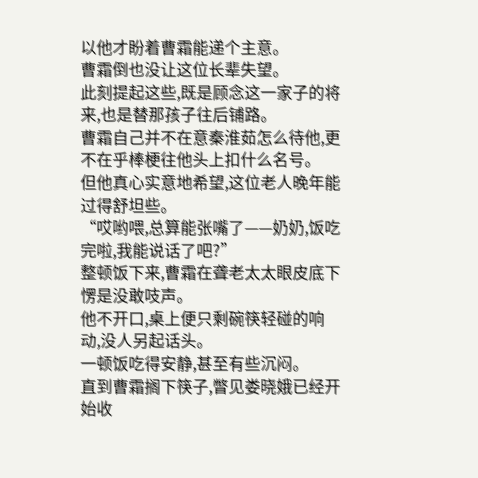以他才盼着曹霜能递个主意。
曹霜倒也没让这位长辈失望。
此刻提起这些,既是顾念这一家子的将来,也是替那孩子往后铺路。
曹霜自己并不在意秦淮茹怎么待他,更不在乎棒梗往他头上扣什么名号。
但他真心实意地希望,这位老人晚年能过得舒坦些。
“哎哟喂,总算能张嘴了——奶奶,饭吃完啦,我能说话了吧?”
整顿饭下来,曹霜在聋老太太眼皮底下愣是没敢吱声。
他不开口,桌上便只剩碗筷轻碰的响动,没人另起话头。
一顿饭吃得安静,甚至有些沉闷。
直到曹霜搁下筷子,瞥见娄晓娥已经开始收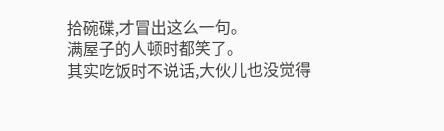拾碗碟,才冒出这么一句。
满屋子的人顿时都笑了。
其实吃饭时不说话,大伙儿也没觉得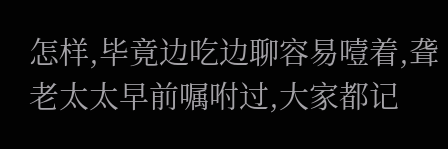怎样,毕竟边吃边聊容易噎着,聋老太太早前嘱咐过,大家都记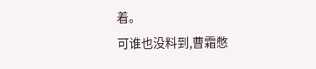着。
可谁也没料到,曹霜憋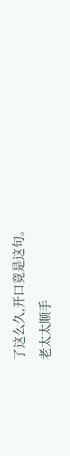了这么久,开口竟是这句。
老太太顺手